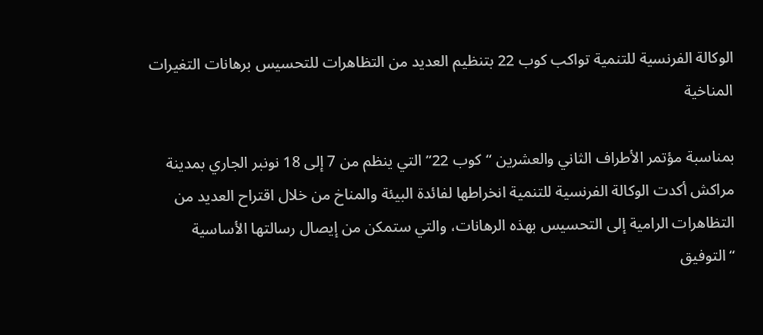الوكالة الفرنسية للتنمية تواكب كوب 22 بتنظيم العديد من التظاهرات للتحسيس برهانات التغيرات المناخية

بمناسبة مؤتمر الأطراف الثاني والعشرين “كوب 22” التي ينظم من 7 إلى 18 نونبر الجاري بمدينة مراكش أكدت الوكالة الفرنسية للتنمية انخراطها لفائدة البيئة والمناخ من خلال اقتراح العديد من التظاهرات الرامية إلى التحسيس بهذه الرهانات، والتي ستمكن من إيصال رسالتها الأساسية “التوفيق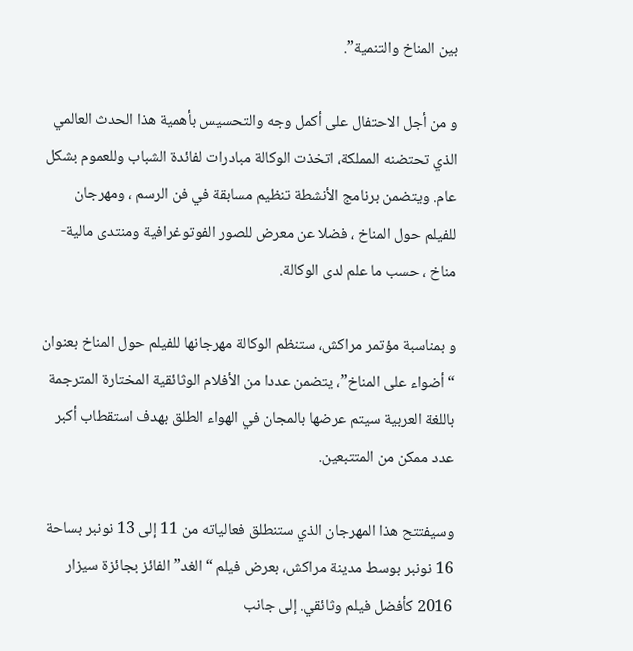بين المناخ والتنمية”.

و من أجل الاحتفال على أكمل وجه والتحسيس بأهمية هذا الحدث العالمي الذي تحتضنه المملكة، اتخذت الوكالة مبادرات لفائدة الشباب وللعموم بشكل عام. ويتضمن برنامج الأنشطة تنظيم مسابقة في فن الرسم ، ومهرجان للفيلم حول المناخ ، فضلا عن معرض للصور الفوتوغرافية ومنتدى مالية-مناخ ، حسب ما علم لدى الوكالة.

و بمناسبة مؤتمر مراكش، ستنظم الوكالة مهرجانها للفيلم حول المناخ بعنوان “أضواء على المناخ”، يتضمن عددا من الأفلام الوثائقية المختارة المترجمة باللغة العربية سيتم عرضها بالمجان في الهواء الطلق بهدف استقطاب أكبر عدد ممكن من المتتبعين.

وسيفتتح هذا المهرجان الذي ستنطلق فعالياته من 11 إلى 13 نونبر بساحة 16 نونبر بوسط مدينة مراكش، بعرض فيلم “الغد” الفائز بجائزة سيزار 2016 كأفضل فيلم وثائقي. إلى جانب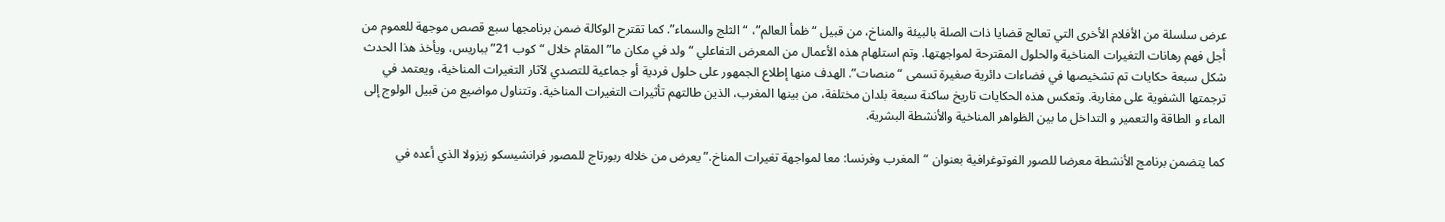عرض سلسلة من الأفلام الأخرى التي تعالج قضايا ذات الصلة بالبيئة والمناخ، من قبيل “ظمأ العالم”، “الثلج والسماء”. كما تقترح الوكالة ضمن برنامجها سبع قصص موجهة للعموم من أجل فهم رهانات التغيرات المناخية والحلول المقترحة لمواجهتها. وتم استلهام هذه الأعمال من المعرض التفاعلي “ولد في مكان ما” المقام خلال “كوب 21” بباريس، ويأخذ هذا الحدث شكل سبعة حكايات تم تشخيصها في فضاءات دائرية صغيرة تسمى “منصات”. الهدف منها إطلاع الجمهور على حلول فردية أو جماعية للتصدي لآثار التغيرات المناخية، ويعتمد في ترجمتها الشفوية على مغاربة. وتعكس هذه الحكايات تاريخ ساكنة سبعة بلدان مختلفة، من بينها المغرب، الذين طالتهم تأثيرات التغيرات المناخية. وتتناول مواضيع من قبيل الولوج إلى الماء و الطاقة والتعمير و التداخل ما بين الظواهر المناخية والأنشطة البشرية.

كما يتضمن برنامج الأنشطة معرضا للصور الفوتوغرافية بعنوان “المغرب وفرنسا: معا لمواجهة تغيرات المناخ.” يعرض من خلاله ربورتاج للمصور فرانشيسكو زيزولا الذي أعده في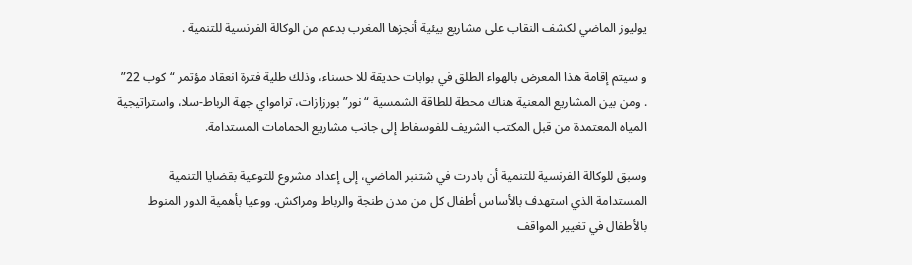يوليوز الماضي لكشف النقاب على مشاريع بيئية أنجزها المغرب بدعم من الوكالة الفرنسية للتنمية .

و سيتم إقامة هذا المعرض بالهواء الطلق في بوابات حديقة للا حسناء، وذلك طلية فترة انعقاد مؤتمر “كوب 22” . ومن بين المشاريع المعنية هناك محطة للطاقة الشمسية “نور” بورزازات، ترامواي جهة الرباط-سلا، واستراتيجية المياه المعتمدة من قبل المكتب الشريف للفوسفاط إلى جانب مشاريع الحمامات المستدامة.

وسبق للوكالة الفرنسية للتنمية أن بادرت في شتنبر الماضي، إلى إعداد مشروع للتوعية بقضايا التنمية المستدامة الذي استهدف بالأساس أطفال كل من مدن طنجة والرباط ومراكش. ووعيا بأهمية الدور المنوط بالأطفال في تغيير المواقف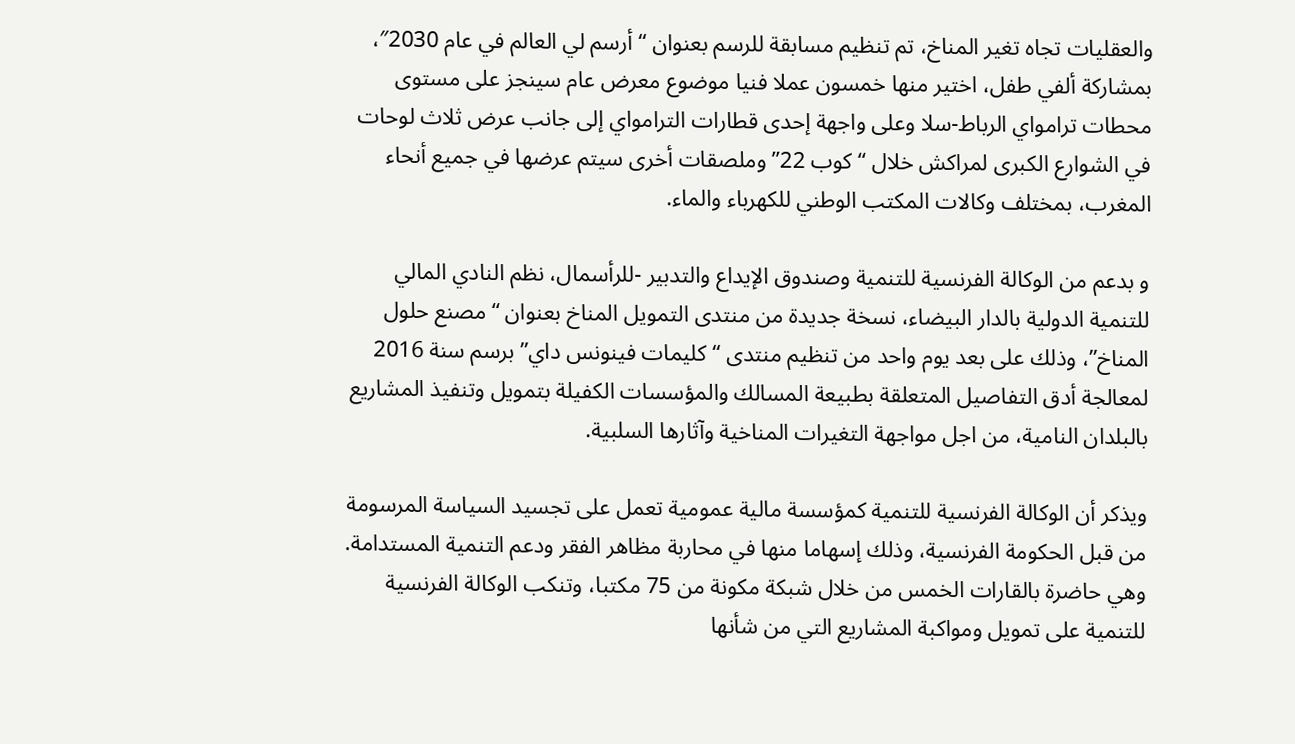والعقليات تجاه تغير المناخ، تم تنظيم مسابقة للرسم بعنوان “أرسم لي العالم في عام 2030″، بمشاركة ألفي طفل، اختير منها خمسون عملا فنيا موضوع معرض عام سينجز على مستوى محطات ترامواي الرباط-سلا وعلى واجهة إحدى قطارات الترامواي إلى جانب عرض ثلاث لوحات في الشوارع الكبرى لمراكش خلال “كوب 22” وملصقات أخرى سيتم عرضها في جميع أنحاء المغرب، بمختلف وكالات المكتب الوطني للكهرباء والماء.

و بدعم من الوكالة الفرنسية للتنمية وصندوق الإيداع والتدبير -للرأسمال، نظم النادي المالي للتنمية الدولية بالدار البيضاء، نسخة جديدة من منتدى التمويل المناخ بعنوان “مصنع حلول المناخ”، وذلك على بعد يوم واحد من تنظيم منتدى “كليمات فينونس داي” برسم سنة 2016 لمعالجة أدق التفاصيل المتعلقة بطبيعة المسالك والمؤسسات الكفيلة بتمويل وتنفيذ المشاريع بالبلدان النامية، من اجل مواجهة التغيرات المناخية وآثارها السلبية.

ويذكر أن الوكالة الفرنسية للتنمية كمؤسسة مالية عمومية تعمل على تجسيد السياسة المرسومة من قبل الحكومة الفرنسية، وذلك إسهاما منها في محاربة مظاهر الفقر ودعم التنمية المستدامة. وهي حاضرة بالقارات الخمس من خلال شبكة مكونة من 75 مكتبا، وتنكب الوكالة الفرنسية للتنمية على تمويل ومواكبة المشاريع التي من شأنها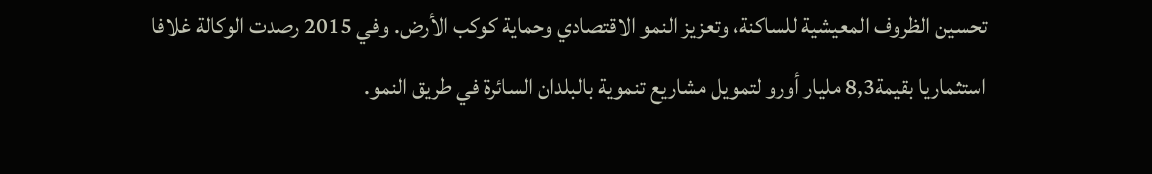تحسين الظروف المعيشية للساكنة، وتعزيز النمو الاقتصادي وحماية كوكب الأرض. وفي 2015 رصدت الوكالة غلافا استثماريا بقيمة8,3 مليار أورو لتمويل مشاريع تنموية بالبلدان السائرة في طريق النمو.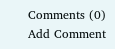Comments (0)
Add Comment